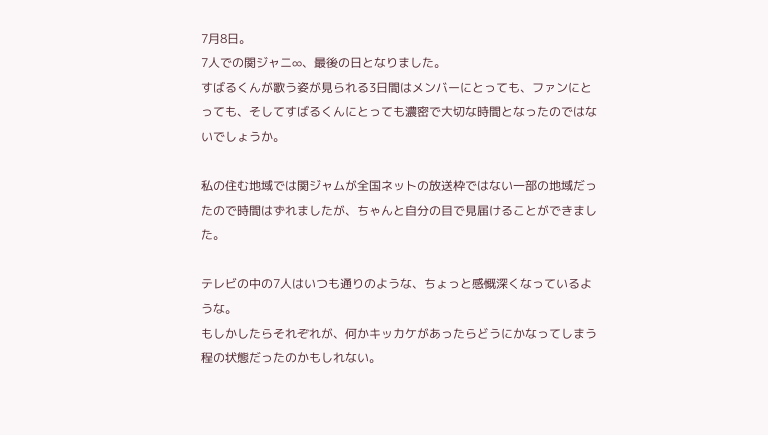7月8日。
7人での関ジャニ∞、最後の日となりました。
すばるくんが歌う姿が見られる3日間はメンバーにとっても、ファンにとっても、そしてすばるくんにとっても濃密で大切な時間となったのではないでしょうか。

私の住む地域では関ジャムが全国ネットの放送枠ではない一部の地域だったので時間はずれましたが、ちゃんと自分の目で見届けることができました。

テレビの中の7人はいつも通りのような、ちょっと感慨深くなっているような。
もしかしたらそれぞれが、何かキッカケがあったらどうにかなってしまう程の状態だったのかもしれない。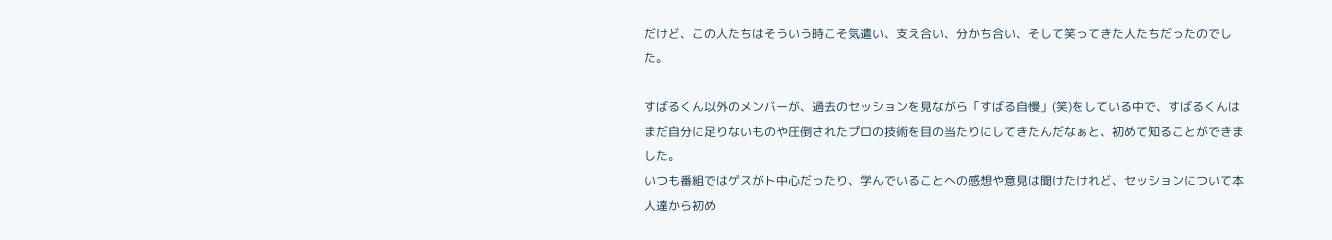だけど、この人たちはそういう時こそ気遣い、支え合い、分かち合い、そして笑ってきた人たちだったのでした。

すばるくん以外のメンバーが、過去のセッションを見ながら「すばる自慢」(笑)をしている中で、すばるくんはまだ自分に足りないものや圧倒されたプロの技術を目の当たりにしてきたんだなぁと、初めて知ることができました。
いつも番組ではゲスがト中心だったり、学んでいることへの感想や意見は聞けたけれど、セッションについて本人達から初め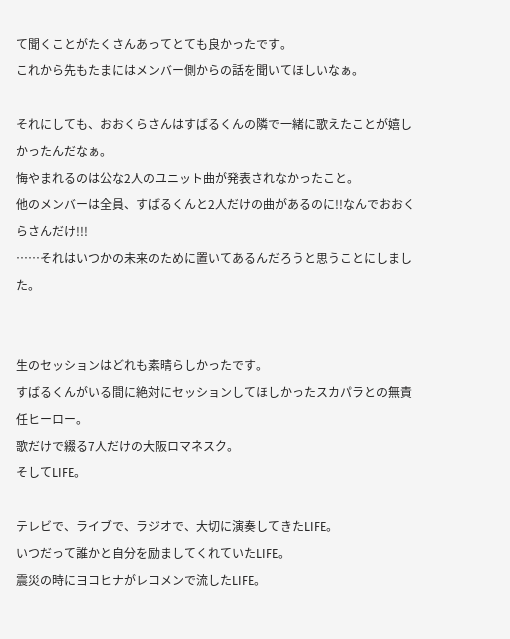て聞くことがたくさんあってとても良かったです。
これから先もたまにはメンバー側からの話を聞いてほしいなぁ。

それにしても、おおくらさんはすばるくんの隣で一緒に歌えたことが嬉しかったんだなぁ。
悔やまれるのは公な2人のユニット曲が発表されなかったこと。
他のメンバーは全員、すばるくんと2人だけの曲があるのに!!なんでおおくらさんだけ!!!
……それはいつかの未来のために置いてあるんだろうと思うことにしました。


生のセッションはどれも素晴らしかったです。
すばるくんがいる間に絶対にセッションしてほしかったスカパラとの無責任ヒーロー。
歌だけで綴る7人だけの大阪ロマネスク。
そしてLIFE。

テレビで、ライブで、ラジオで、大切に演奏してきたLIFE。
いつだって誰かと自分を励ましてくれていたLIFE。
震災の時にヨコヒナがレコメンで流したLIFE。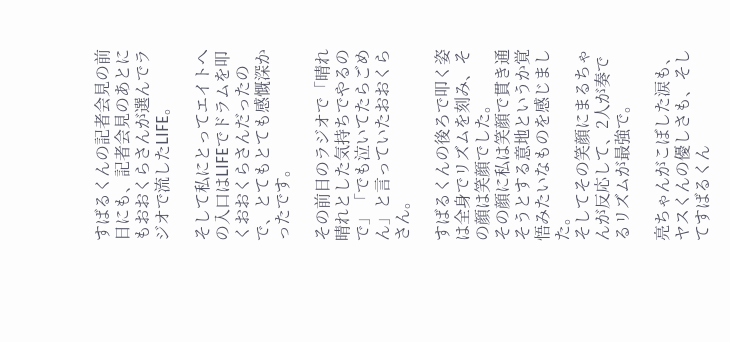すばるくんの記者会見の前日にも、記者会見のあとにもおおくらさんが選んでラジオで流したLIFE。

そして私にとってエイトへの入口はLIFEでドラムを叩くおおくらさんだったので、とてもとても感慨深かったです。

その前日のラジオで「晴れ晴れとした気持ちでやるので」「でも泣いてたらごめん」と言っていたおおくらさん。

すばるくんの後ろで叩く姿は全身でリズムを刻み、その顔は笑顔でした。
その顔に私は笑顔で貫き通そうとする意地というか覚悟みたいなものを感じました。
そしてその笑顔にまるちゃんが反応して、2人が奏でるリズムが最強で。

亮ちゃんがこぼした涙も、ヤスくんの優しさも、そしてすばるくん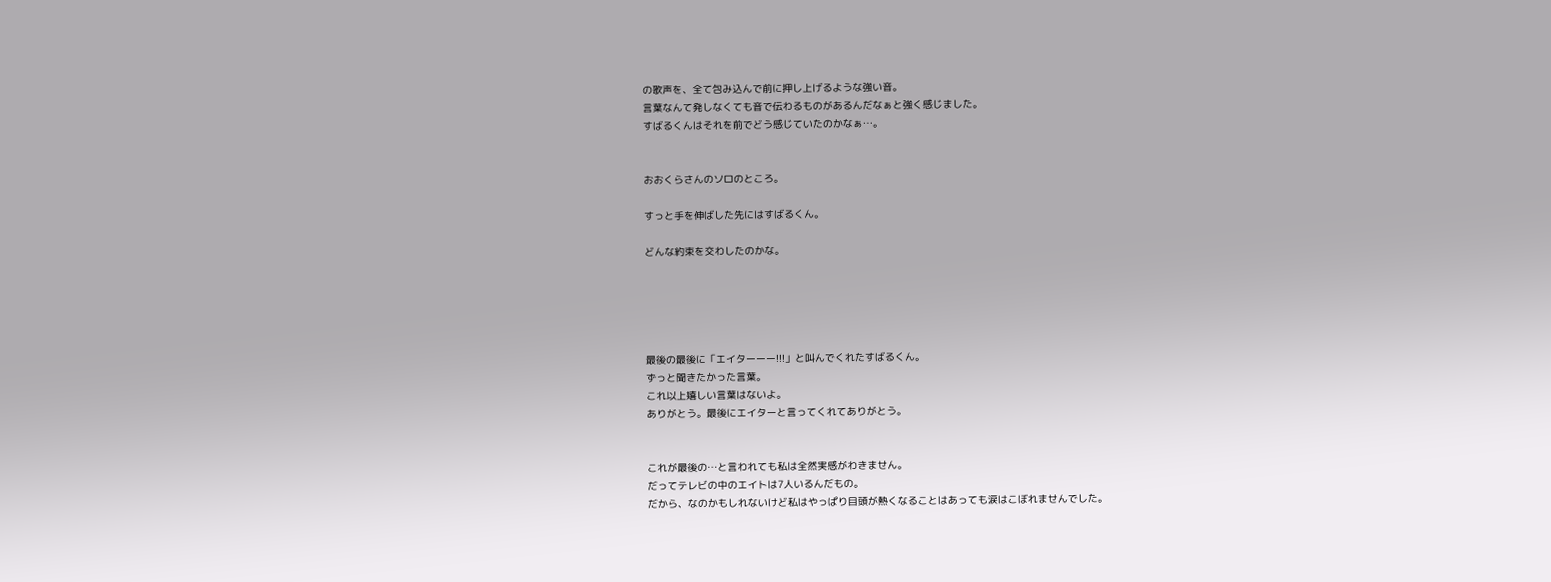の歌声を、全て包み込んで前に押し上げるような強い音。
言葉なんて発しなくても音で伝わるものがあるんだなぁと強く感じました。
すばるくんはそれを前でどう感じていたのかなぁ…。


おおくらさんのソロのところ。

すっと手を伸ばした先にはすばるくん。

どんな約束を交わしたのかな。





最後の最後に「エイターーー!!!」と叫んでくれたすばるくん。
ずっと聞きたかった言葉。
これ以上嬉しい言葉はないよ。
ありがとう。最後にエイターと言ってくれてありがとう。


これが最後の…と言われても私は全然実感がわきません。
だってテレビの中のエイトは7人いるんだもの。
だから、なのかもしれないけど私はやっぱり目頭が熱くなることはあっても涙はこぼれませんでした。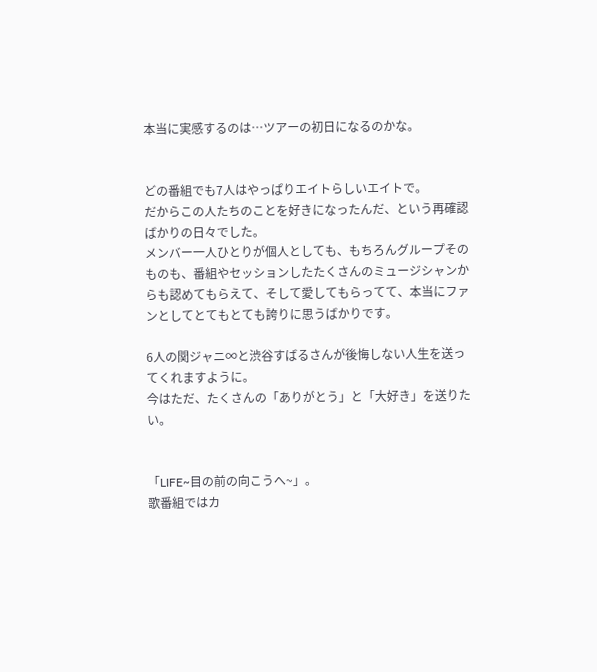本当に実感するのは…ツアーの初日になるのかな。


どの番組でも7人はやっぱりエイトらしいエイトで。
だからこの人たちのことを好きになったんだ、という再確認ばかりの日々でした。
メンバー一人ひとりが個人としても、もちろんグループそのものも、番組やセッションしたたくさんのミュージシャンからも認めてもらえて、そして愛してもらってて、本当にファンとしてとてもとても誇りに思うばかりです。

6人の関ジャニ∞と渋谷すばるさんが後悔しない人生を送ってくれますように。
今はただ、たくさんの「ありがとう」と「大好き」を送りたい。


「LIFE~目の前の向こうへ~」。
歌番組ではカ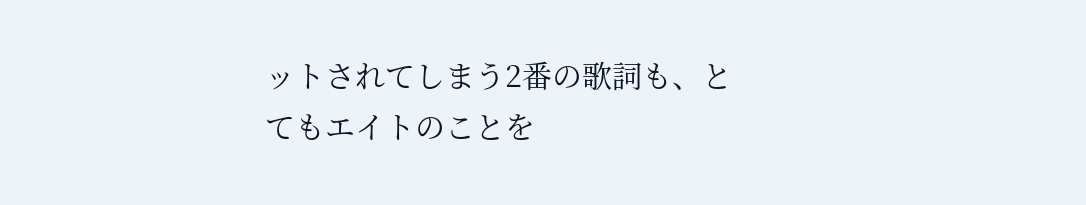ットされてしまう2番の歌詞も、とてもエイトのことを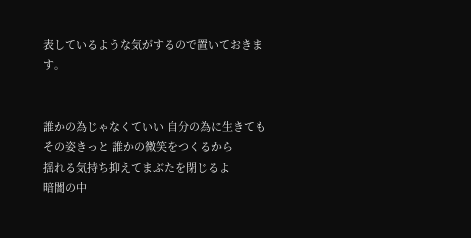表しているような気がするので置いておきます。


誰かの為じゃなくていい 自分の為に生きても
その姿きっと 誰かの微笑をつくるから
揺れる気持ち抑えてまぶたを閉じるよ
暗闇の中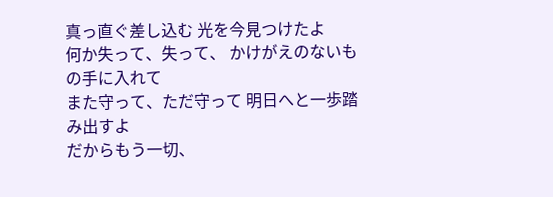真っ直ぐ差し込む 光を今見つけたよ
何か失って、失って、 かけがえのないもの手に入れて
また守って、ただ守って 明日へと一歩踏み出すよ
だからもう一切、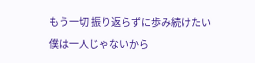もう一切 振り返らずに歩み続けたい
僕は一人じゃないから